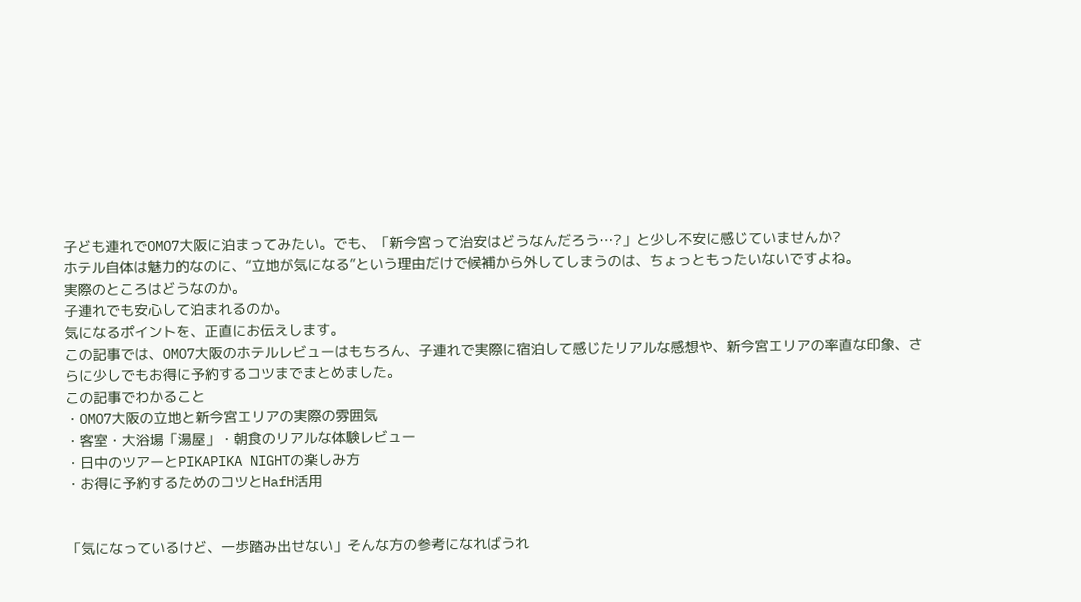子ども連れでOMO7大阪に泊まってみたい。でも、「新今宮って治安はどうなんだろう…?」と少し不安に感じていませんか?
ホテル自体は魅力的なのに、“立地が気になる”という理由だけで候補から外してしまうのは、ちょっともったいないですよね。
実際のところはどうなのか。
子連れでも安心して泊まれるのか。
気になるポイントを、正直にお伝えします。
この記事では、OMO7大阪のホテルレビューはもちろん、子連れで実際に宿泊して感じたリアルな感想や、新今宮エリアの率直な印象、さらに少しでもお得に予約するコツまでまとめました。
この記事でわかること
・OMO7大阪の立地と新今宮エリアの実際の雰囲気
・客室・大浴場「湯屋」・朝食のリアルな体験レビュー
・日中のツアーとPIKAPIKA NIGHTの楽しみ方
・お得に予約するためのコツとHafH活用


「気になっているけど、一歩踏み出せない」そんな方の参考になればうれ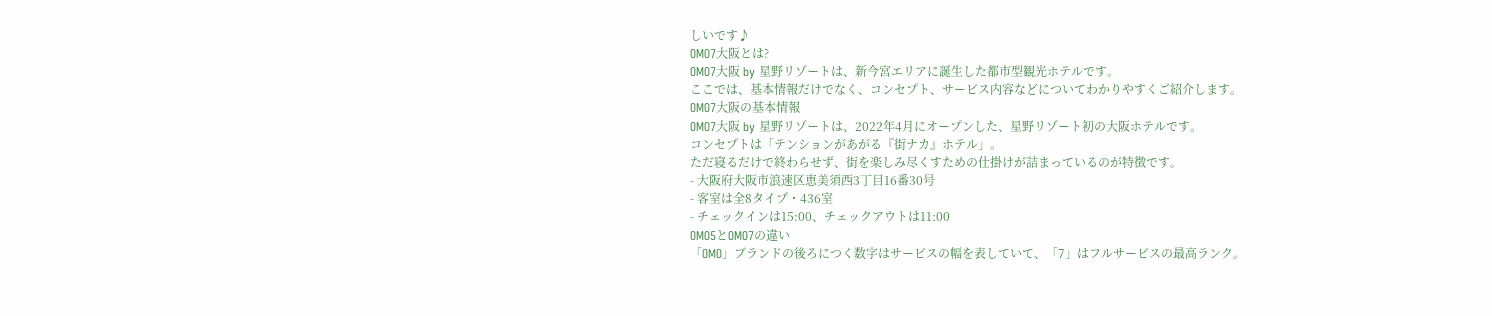しいです♪
OMO7大阪とは?
OMO7大阪 by 星野リゾートは、新今宮エリアに誕生した都市型観光ホテルです。
ここでは、基本情報だけでなく、コンセプト、サービス内容などについてわかりやすくご紹介します。
OMO7大阪の基本情報
OMO7大阪 by 星野リゾートは、2022年4月にオープンした、星野リゾート初の大阪ホテルです。
コンセプトは「テンションがあがる『街ナカ』ホテル」。
ただ寝るだけで終わらせず、街を楽しみ尽くすための仕掛けが詰まっているのが特徴です。
- 大阪府大阪市浪速区恵美須西3丁目16番30号
- 客室は全8タイプ・436室
- チェックインは15:00、チェックアウトは11:00
OMO5とOMO7の違い
「OMO」ブランドの後ろにつく数字はサービスの幅を表していて、「7」はフルサービスの最高ランク。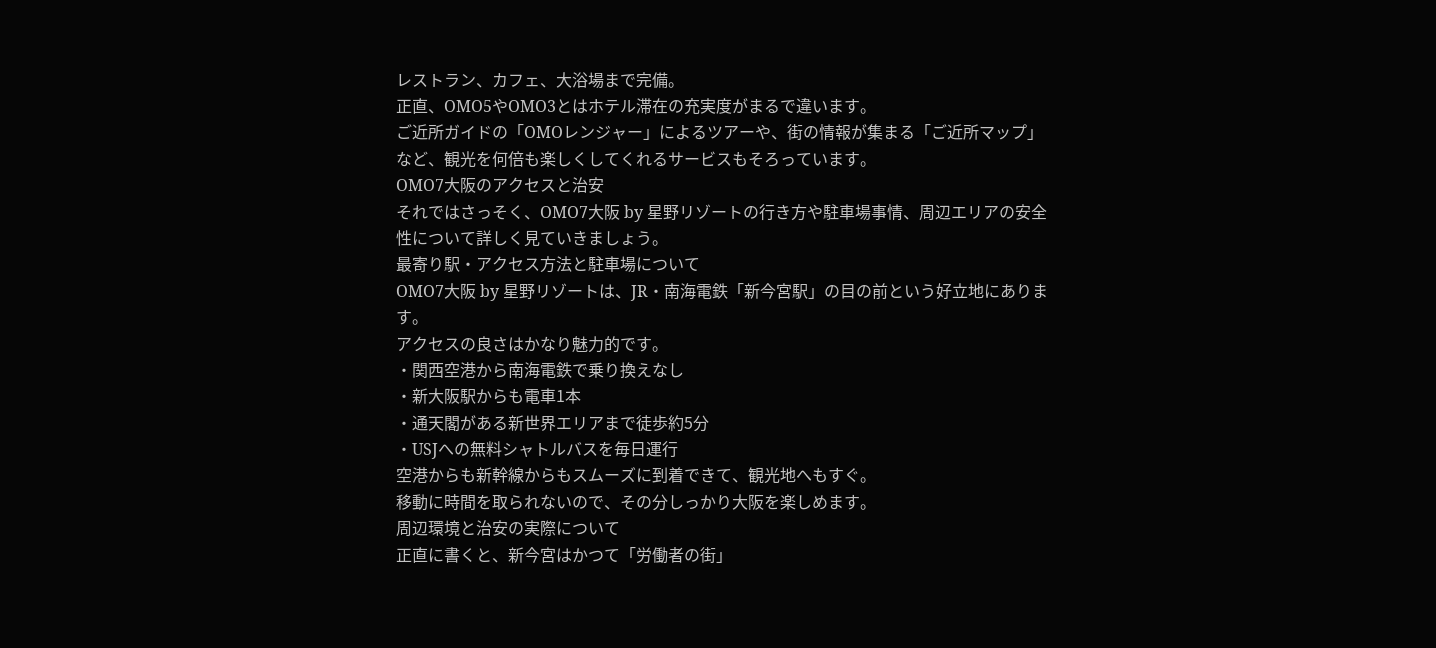レストラン、カフェ、大浴場まで完備。
正直、OMO5やOMO3とはホテル滞在の充実度がまるで違います。
ご近所ガイドの「OMOレンジャー」によるツアーや、街の情報が集まる「ご近所マップ」など、観光を何倍も楽しくしてくれるサービスもそろっています。
OMO7大阪のアクセスと治安
それではさっそく、OMO7大阪 by 星野リゾートの行き方や駐車場事情、周辺エリアの安全性について詳しく見ていきましょう。
最寄り駅・アクセス方法と駐車場について
OMO7大阪 by 星野リゾートは、JR・南海電鉄「新今宮駅」の目の前という好立地にあります。
アクセスの良さはかなり魅力的です。
・関西空港から南海電鉄で乗り換えなし
・新大阪駅からも電車1本
・通天閣がある新世界エリアまで徒歩約5分
・USJへの無料シャトルバスを毎日運行
空港からも新幹線からもスムーズに到着できて、観光地へもすぐ。
移動に時間を取られないので、その分しっかり大阪を楽しめます。
周辺環境と治安の実際について
正直に書くと、新今宮はかつて「労働者の街」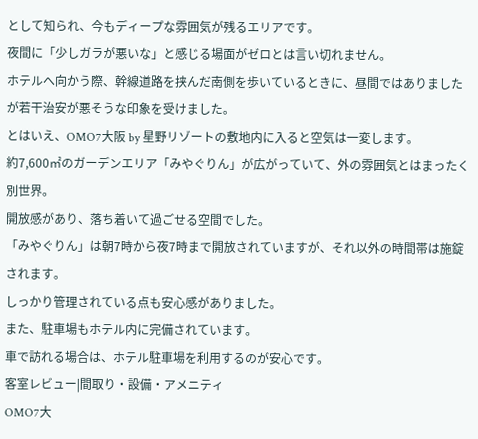として知られ、今もディープな雰囲気が残るエリアです。
夜間に「少しガラが悪いな」と感じる場面がゼロとは言い切れません。
ホテルへ向かう際、幹線道路を挟んだ南側を歩いているときに、昼間ではありましたが若干治安が悪そうな印象を受けました。
とはいえ、OMO7大阪 by 星野リゾートの敷地内に入ると空気は一変します。
約7,600㎡のガーデンエリア「みやぐりん」が広がっていて、外の雰囲気とはまったく別世界。
開放感があり、落ち着いて過ごせる空間でした。
「みやぐりん」は朝7時から夜7時まで開放されていますが、それ以外の時間帯は施錠されます。
しっかり管理されている点も安心感がありました。
また、駐車場もホテル内に完備されています。
車で訪れる場合は、ホテル駐車場を利用するのが安心です。
客室レビュー|間取り・設備・アメニティ
OMO7大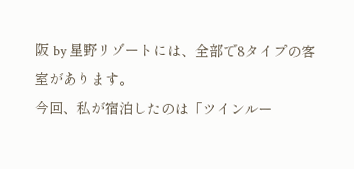阪 by 星野リゾートには、全部で8タイプの客室があります。
今回、私が宿泊したのは「ツインルー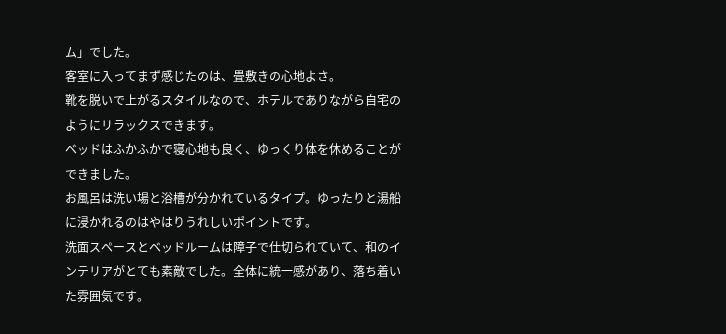ム」でした。
客室に入ってまず感じたのは、畳敷きの心地よさ。
靴を脱いで上がるスタイルなので、ホテルでありながら自宅のようにリラックスできます。
ベッドはふかふかで寝心地も良く、ゆっくり体を休めることができました。
お風呂は洗い場と浴槽が分かれているタイプ。ゆったりと湯船に浸かれるのはやはりうれしいポイントです。
洗面スペースとベッドルームは障子で仕切られていて、和のインテリアがとても素敵でした。全体に統一感があり、落ち着いた雰囲気です。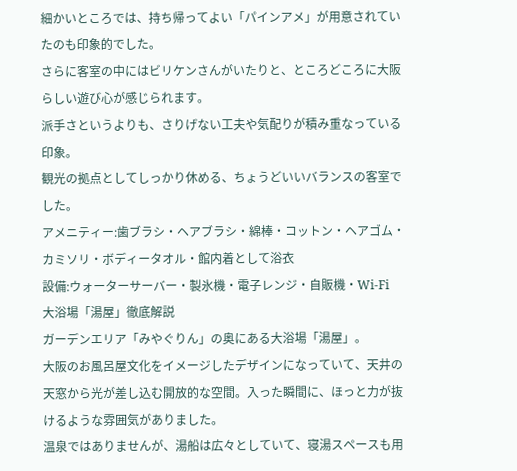細かいところでは、持ち帰ってよい「パインアメ」が用意されていたのも印象的でした。
さらに客室の中にはビリケンさんがいたりと、ところどころに大阪らしい遊び心が感じられます。
派手さというよりも、さりげない工夫や気配りが積み重なっている印象。
観光の拠点としてしっかり休める、ちょうどいいバランスの客室でした。
アメニティー:歯ブラシ・ヘアブラシ・綿棒・コットン・ヘアゴム・カミソリ・ボディータオル・館内着として浴衣
設備:ウォーターサーバー・製氷機・電子レンジ・自販機・Wi-Fi
大浴場「湯屋」徹底解説
ガーデンエリア「みやぐりん」の奥にある大浴場「湯屋」。
大阪のお風呂屋文化をイメージしたデザインになっていて、天井の天窓から光が差し込む開放的な空間。入った瞬間に、ほっと力が抜けるような雰囲気がありました。
温泉ではありませんが、湯船は広々としていて、寝湯スペースも用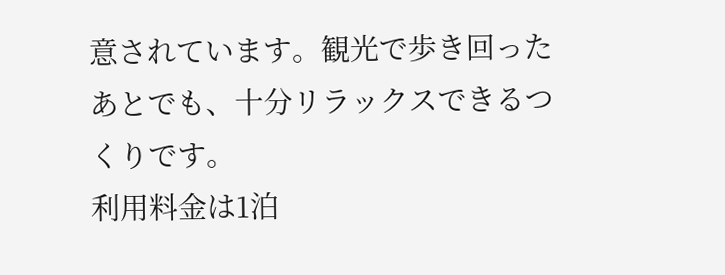意されています。観光で歩き回ったあとでも、十分リラックスできるつくりです。
利用料金は1泊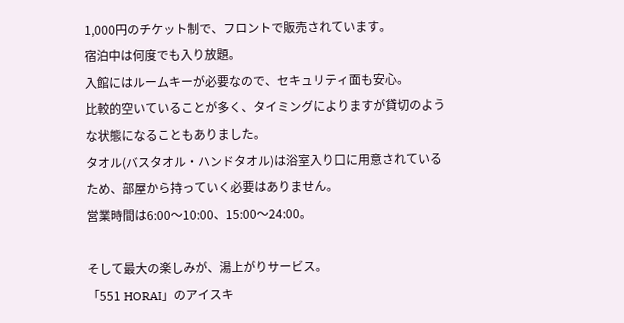1,000円のチケット制で、フロントで販売されています。
宿泊中は何度でも入り放題。
入館にはルームキーが必要なので、セキュリティ面も安心。
比較的空いていることが多く、タイミングによりますが貸切のような状態になることもありました。
タオル(バスタオル・ハンドタオル)は浴室入り口に用意されているため、部屋から持っていく必要はありません。
営業時間は6:00〜10:00、15:00〜24:00。

そして最大の楽しみが、湯上がりサービス。
「551 HORAI」のアイスキ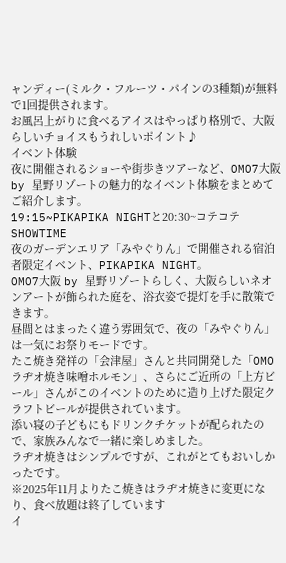ャンディー(ミルク・フルーツ・パインの3種類)が無料で1回提供されます。
お風呂上がりに食べるアイスはやっぱり格別で、大阪らしいチョイスもうれしいポイント♪
イベント体験
夜に開催されるショーや街歩きツアーなど、OMO7大阪 by 星野リゾートの魅力的なイベント体験をまとめてご紹介します。
19:15~PIKAPIKA NIGHTと20:30~コテコテSHOWTIME
夜のガーデンエリア「みやぐりん」で開催される宿泊者限定イベント、PIKAPIKA NIGHT。
OMO7大阪 by 星野リゾートらしく、大阪らしいネオンアートが飾られた庭を、浴衣姿で提灯を手に散策できます。
昼間とはまったく違う雰囲気で、夜の「みやぐりん」は一気にお祭りモードです。
たこ焼き発祥の「会津屋」さんと共同開発した「OMOラヂオ焼き味噌ホルモン」、さらにご近所の「上方ビール」さんがこのイベントのために造り上げた限定クラフトビールが提供されています。
添い寝の子どもにもドリンクチケットが配られたので、家族みんなで一緒に楽しめました。
ラヂオ焼きはシンプルですが、これがとてもおいしかったです。
※2025年11月よりたこ焼きはラヂオ焼きに変更になり、食べ放題は終了しています
イ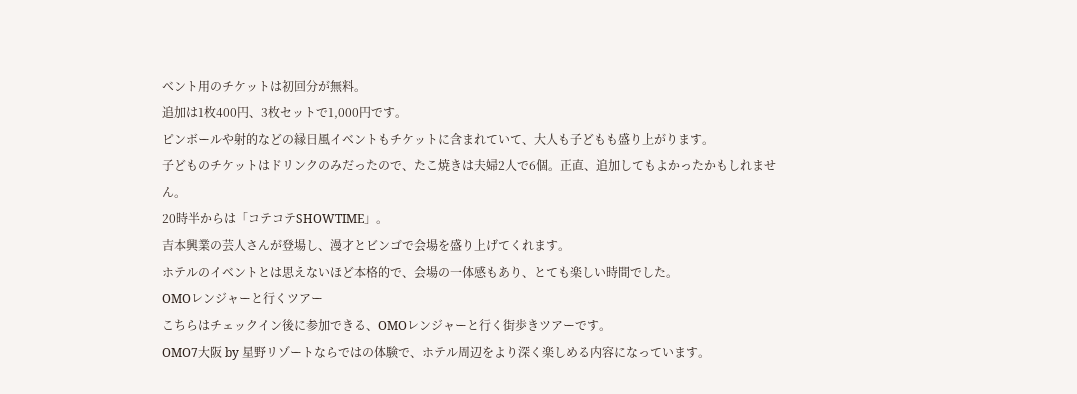ベント用のチケットは初回分が無料。
追加は1枚400円、3枚セットで1,000円です。
ピンボールや射的などの縁日風イベントもチケットに含まれていて、大人も子どもも盛り上がります。
子どものチケットはドリンクのみだったので、たこ焼きは夫婦2人で6個。正直、追加してもよかったかもしれません。
20時半からは「コテコテSHOWTIME」。
吉本興業の芸人さんが登場し、漫才とビンゴで会場を盛り上げてくれます。
ホテルのイベントとは思えないほど本格的で、会場の一体感もあり、とても楽しい時間でした。
OMOレンジャーと行くツアー
こちらはチェックイン後に参加できる、OMOレンジャーと行く街歩きツアーです。
OMO7大阪 by 星野リゾートならではの体験で、ホテル周辺をより深く楽しめる内容になっています。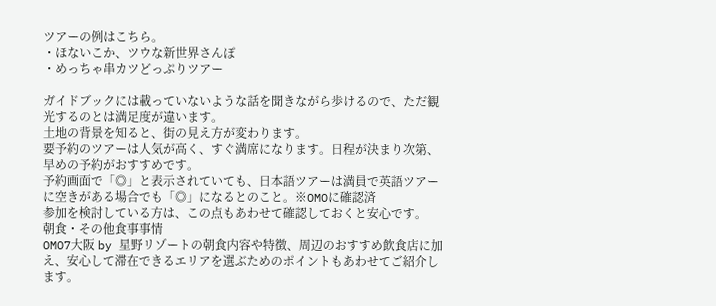ツアーの例はこちら。
・ほないこか、ツウな新世界さんぽ
・めっちゃ串カツどっぷりツアー

ガイドブックには載っていないような話を聞きながら歩けるので、ただ観光するのとは満足度が違います。
土地の背景を知ると、街の見え方が変わります。
要予約のツアーは人気が高く、すぐ満席になります。日程が決まり次第、早めの予約がおすすめです。
予約画面で「◎」と表示されていても、日本語ツアーは満員で英語ツアーに空きがある場合でも「◎」になるとのこと。※OMOに確認済
参加を検討している方は、この点もあわせて確認しておくと安心です。
朝食・その他食事事情
OMO7大阪 by 星野リゾートの朝食内容や特徴、周辺のおすすめ飲食店に加え、安心して滞在できるエリアを選ぶためのポイントもあわせてご紹介します。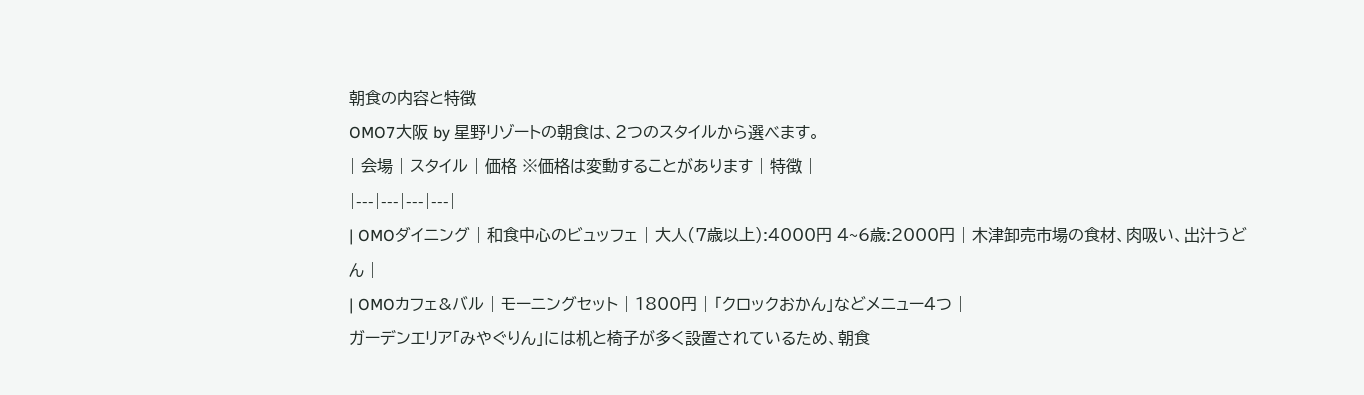朝食の内容と特徴
OMO7大阪 by 星野リゾートの朝食は、2つのスタイルから選べます。
| 会場 | スタイル | 価格 ※価格は変動することがあります | 特徴 |
|---|---|---|---|
| OMOダイニング | 和食中心のビュッフェ | 大人(7歳以上):4000円 4~6歳:2000円 | 木津卸売市場の食材、肉吸い、出汁うどん |
| OMOカフェ&バル | モーニングセット | 1800円 | 「クロックおかん」などメニュー4つ |
ガーデンエリア「みやぐりん」には机と椅子が多く設置されているため、朝食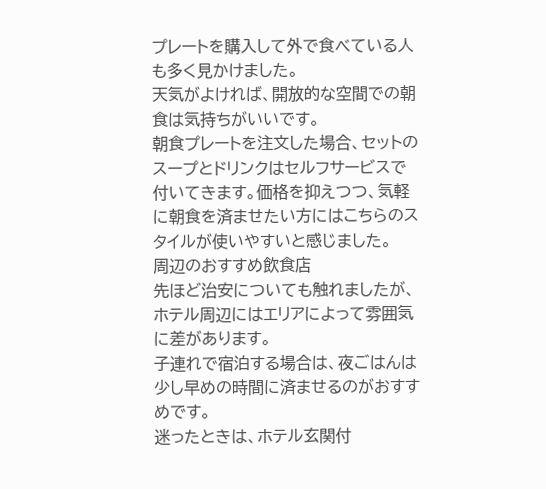プレートを購入して外で食べている人も多く見かけました。
天気がよければ、開放的な空間での朝食は気持ちがいいです。
朝食プレートを注文した場合、セットのスープとドリンクはセルフサービスで付いてきます。価格を抑えつつ、気軽に朝食を済ませたい方にはこちらのスタイルが使いやすいと感じました。
周辺のおすすめ飲食店
先ほど治安についても触れましたが、ホテル周辺にはエリアによって雰囲気に差があります。
子連れで宿泊する場合は、夜ごはんは少し早めの時間に済ませるのがおすすめです。
迷ったときは、ホテル玄関付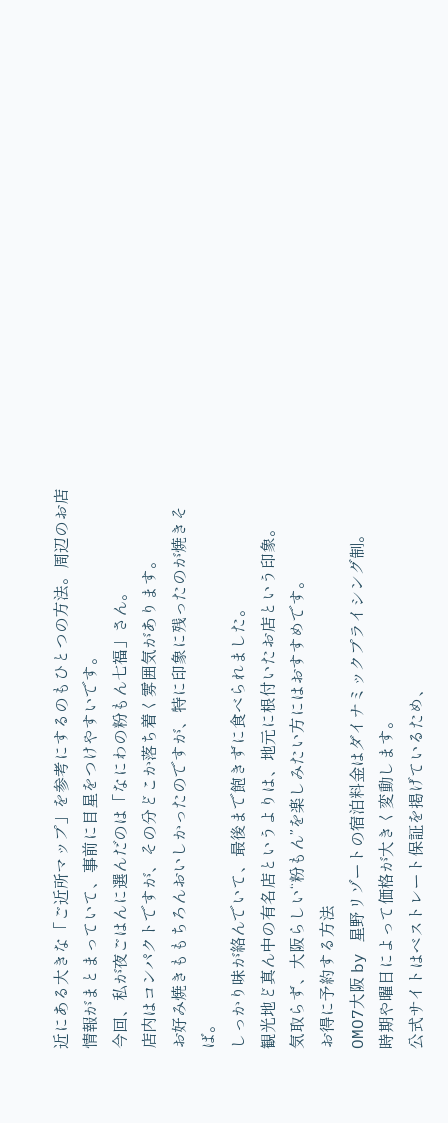近にある大きな「ご近所マップ」を参考にするのもひとつの方法。周辺のお店情報がまとまっていて、事前に目星をつけやすいです。
今回、私が夜ごはんに選んだのは「なにわの粉もん七福」さん。
店内はコンパクトですが、その分どこか落ち着く雰囲気があります。
お好み焼きももちろんおいしかったのですが、特に印象に残ったのが焼きそば。
しっかり味が絡んでいて、最後まで飽きずに食べられました。
観光地ど真ん中の有名店というよりは、地元に根付いたお店という印象。
気取らず、大阪らしい“粉もん”を楽しみたい方にはおすすめです。
お得に予約する方法
OMO7大阪 by 星野リゾートの宿泊料金はダイナミックプライシング制。
時期や曜日によって価格が大きく変動します。
公式サイトはベストレート保証を掲げているため、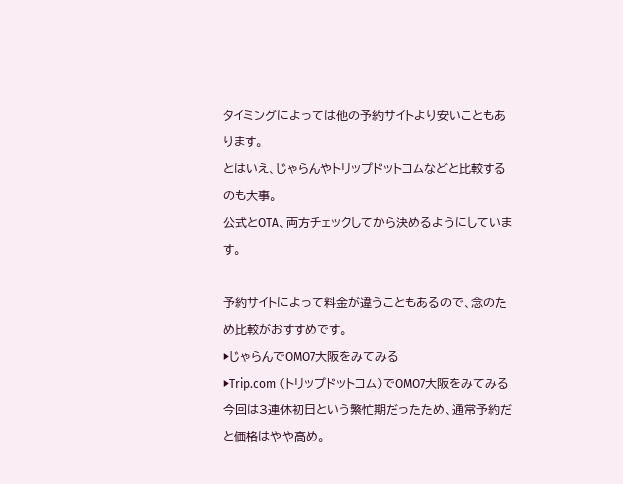タイミングによっては他の予約サイトより安いこともあります。
とはいえ、じゃらんやトリップドットコムなどと比較するのも大事。
公式とOTA、両方チェックしてから決めるようにしています。

予約サイトによって料金が違うこともあるので、念のため比較がおすすめです。
▶じゃらんでOMO7大阪をみてみる
▶Trip.com (トリップドットコム)でOMO7大阪をみてみる
今回は3連休初日という繁忙期だったため、通常予約だと価格はやや高め。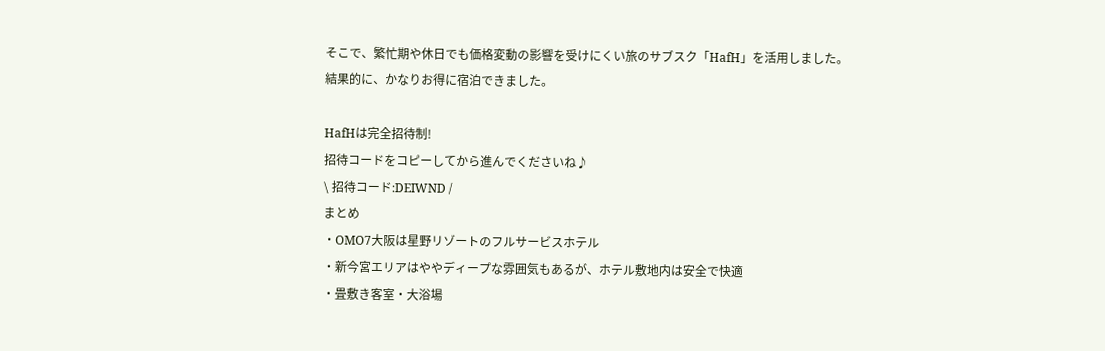そこで、繁忙期や休日でも価格変動の影響を受けにくい旅のサブスク「HafH」を活用しました。
結果的に、かなりお得に宿泊できました。

HafHは完全招待制!
招待コードをコピーしてから進んでくださいね♪
\ 招待コード:DEIWND /
まとめ
・OMO7大阪は星野リゾートのフルサービスホテル
・新今宮エリアはややディープな雰囲気もあるが、ホテル敷地内は安全で快適
・畳敷き客室・大浴場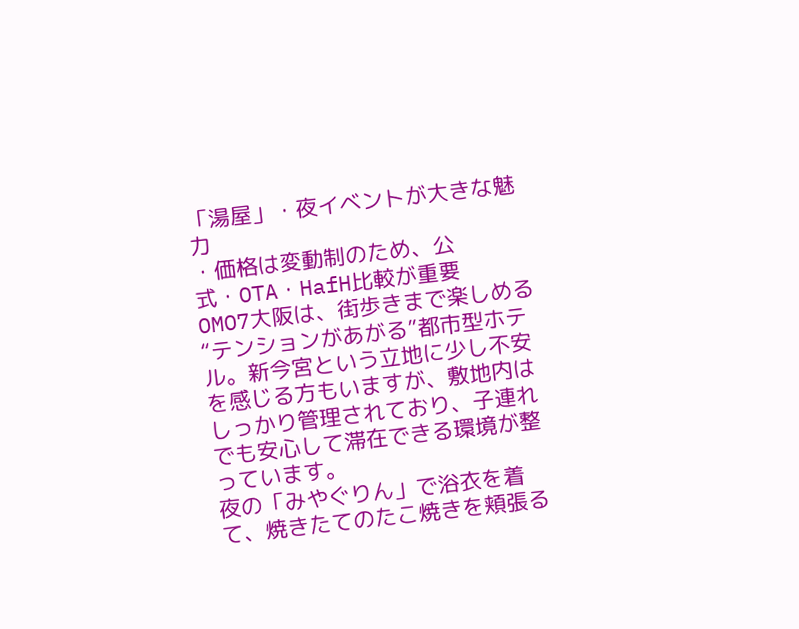「湯屋」・夜イベントが大きな魅力
・価格は変動制のため、公式・OTA・HafH比較が重要
OMO7大阪は、街歩きまで楽しめる“テンションがあがる”都市型ホテル。新今宮という立地に少し不安を感じる方もいますが、敷地内はしっかり管理されており、子連れでも安心して滞在できる環境が整っています。
夜の「みやぐりん」で浴衣を着て、焼きたてのたこ焼きを頬張る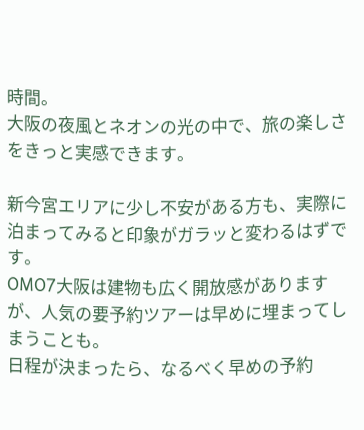時間。
大阪の夜風とネオンの光の中で、旅の楽しさをきっと実感できます。

新今宮エリアに少し不安がある方も、実際に泊まってみると印象がガラッと変わるはずです。
OMO7大阪は建物も広く開放感がありますが、人気の要予約ツアーは早めに埋まってしまうことも。
日程が決まったら、なるべく早めの予約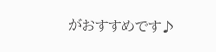がおすすめです♪